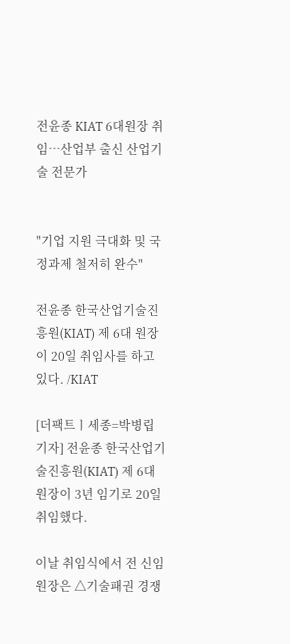전윤종 KIAT 6대원장 취임…산업부 출신 산업기술 전문가


"기업 지원 극대화 및 국정과제 철저히 완수"

전윤종 한국산업기술진흥원(KIAT) 제 6대 원장이 20일 취임사를 하고 있다. /KIAT

[더팩트ㅣ세종=박병립 기자] 전윤종 한국산업기술진흥원(KIAT) 제 6대 원장이 3년 임기로 20일 취임했다.

이날 취임식에서 전 신임원장은 △기술패권 경쟁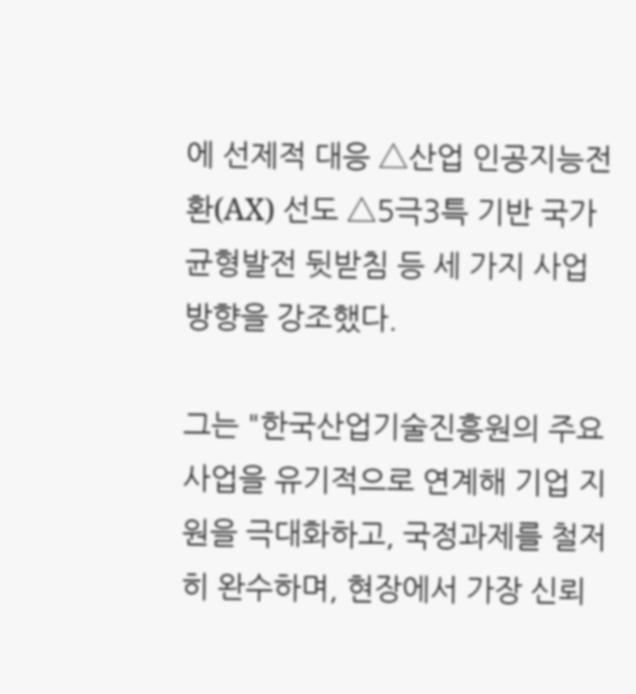에 선제적 대응 △산업 인공지능전환(AX) 선도 △5극3특 기반 국가균형발전 뒷받침 등 세 가지 사업 방향을 강조했다.

그는 "한국산업기술진흥원의 주요 사업을 유기적으로 연계해 기업 지원을 극대화하고, 국정과제를 철저히 완수하며, 현장에서 가장 신뢰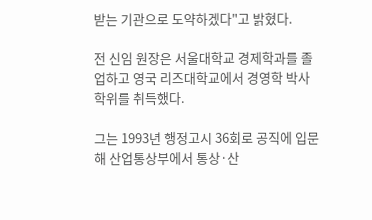받는 기관으로 도약하겠다"고 밝혔다.

전 신임 원장은 서울대학교 경제학과를 졸업하고 영국 리즈대학교에서 경영학 박사 학위를 취득했다.

그는 1993년 행정고시 36회로 공직에 입문해 산업통상부에서 통상·산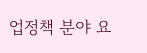업정책 분야 요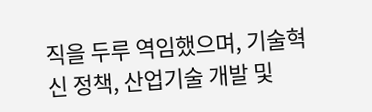직을 두루 역임했으며, 기술혁신 정책, 산업기술 개발 및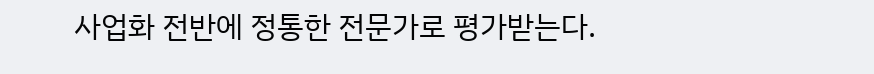사업화 전반에 정통한 전문가로 평가받는다.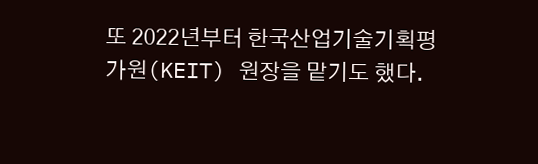또 2022년부터 한국산업기술기획평가원(KEIT) 원장을 맡기도 했다.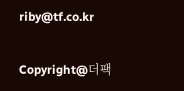riby@tf.co.kr

Copyright@더팩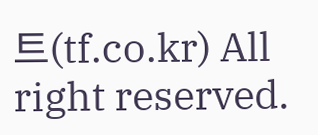트(tf.co.kr) All right reserved.